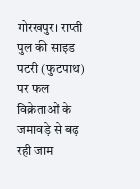गोरखपुर। राप्ती पुल की साइड पटरी (फुटपाथ) पर फल विक्रेताओं के जमावड़े से बढ़ रही जाम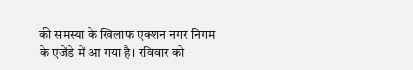की समस्या के खिलाफ एक्शन नगर निगम के एजेंडे में आ गया है। रविवार को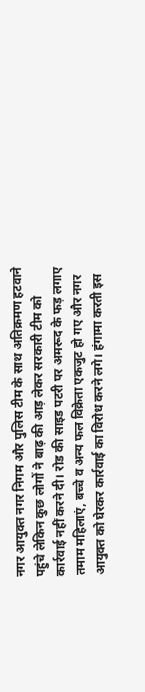नगर आयुक्त नगर निगम और पुलिस टीम के साथ अतिक्रमण हटवाने पहुंचे लेकिन कुछ लोगों ने बाढ़ की आड़ लेकर सरकारी टीम को कार्रवाई नहीं करने दी। रोड की साइड पटरी पर अमरूद के फड़ लगाए तमाम महिलाएं, बच्चे व अन्य फल विक्रेता एकजुट हो गए और नगर आयुक्त को घेरकर कार्रवाई का विरोध करने लगे। हंगामा करती इस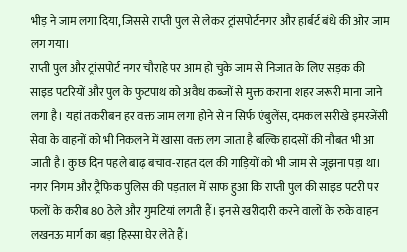भीड़ ने जाम लगा दिया, जिससे राप्ती पुल से लेकर ट्रांसपोर्टनगर और हार्बर्ट बंधे की ओर जाम लग गया।
राप्ती पुल और ट्रांसपोर्ट नगर चौराहे पर आम हो चुके जाम से निजात के लिए सड़क की साइड पटरियों और पुल के फुटपाथ को अवैध कब्जों से मुक्त कराना शहर जरूरी माना जाने लगा है। यहां तकरीबन हर वक्त जाम लगा होने से न सिर्फ एंबुलेंस, दमकल सरीखे इमरजेंसी सेवा के वाहनों को भी निकलने में खासा वक्त लग जाता है बल्कि हादसों की नौबत भी आ जाती है। कुछ दिन पहले बाढ़ बचाव-राहत दल की गाड़ियों को भी जाम से जूझना पड़ा था। नगर निगम और ट्रैफिक पुलिस की पड़ताल में साफ हुआ कि राप्ती पुल की साइड पटरी पर फलों के करीब 80 ठेले और गुमटियां लगती हैं। इनसे खरीदारी करने वालों के रुके वाहन लखनऊ मार्ग का बड़ा हिस्सा घेर लेते हैं।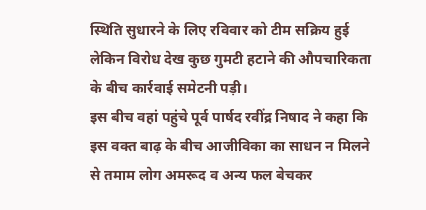स्थिति सुधारने के लिए रविवार को टीम सक्रिय हुई लेकिन विरोध देख कुछ गुमटी हटाने की औपचारिकता के बीच कार्रवाई समेटनी पड़ी।
इस बीच वहां पहुंचे पूर्व पार्षद रवींद्र निषाद ने कहा कि इस वक्त बाढ़ के बीच आजीविका का साधन न मिलने से तमाम लोग अमरूद व अन्य फल बेचकर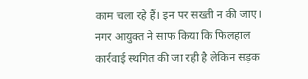काम चला रहे हैं। इन पर सख्ती न की जाए। नगर आयुक्त ने साफ किया कि फिलहाल कार्रवाई स्थगित की जा रही है लेकिन सड़क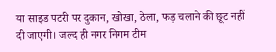या साइड पटरी पर दुकान, खोखा, ठेला, फड़ चलाने की छूट नहीं दी जाएगी। जल्द ही नगर निगम टीम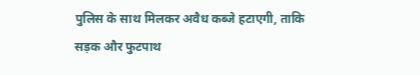पुलिस के साथ मिलकर अवैध कब्जे हटाएगी, ताकि सड़क और फुटपाथ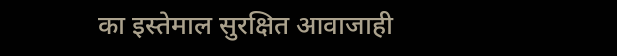का इस्तेमाल सुरक्षित आवाजाही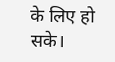के लिए हो सके।